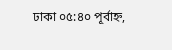ঢাকা ০৫:৪০ পূর্বাহ্ন,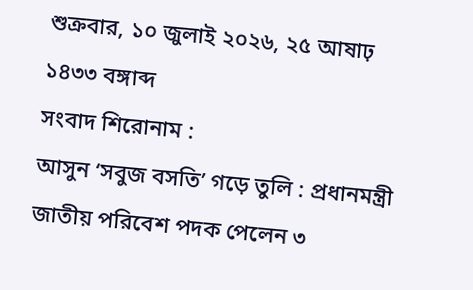শুক্রবার, ১০ জুলাই ২০২৬, ২৫ আষাঢ় ১৪৩৩ বঙ্গাব্দ
সংবাদ শিরোনাম :
আসুন ‘সবুজ বসতি’ গড়ে তুলি : প্রধানমন্ত্রী জাতীয় পরিবেশ পদক পেলেন ৩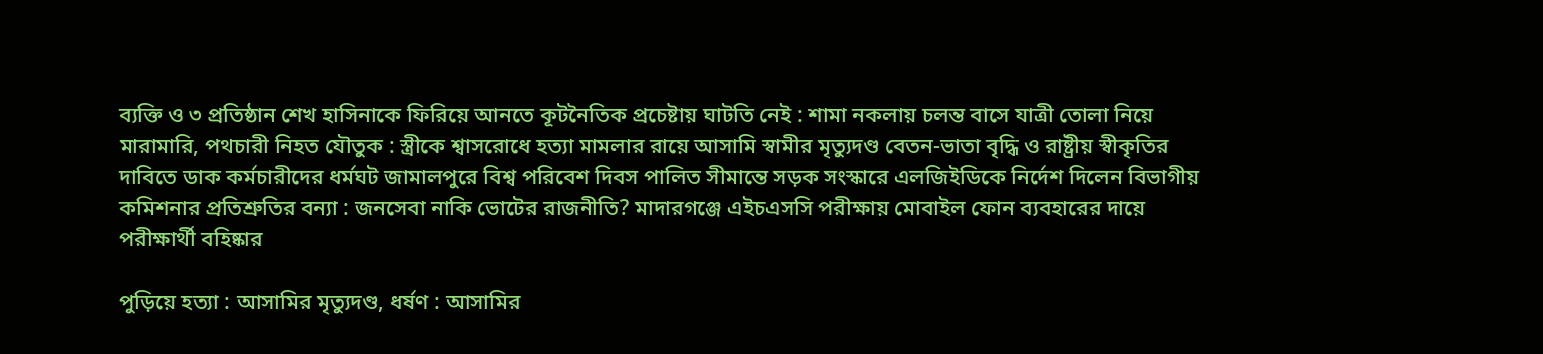ব্যক্তি ও ৩ প্রতিষ্ঠান শেখ হাসিনাকে ফিরিয়ে আনতে কূটনৈতিক প্রচেষ্টায় ঘাটতি নেই : শামা নকলায় চলন্ত বাসে যাত্রী তোলা নিয়ে মারামারি, পথচারী নিহত যৌতুক : স্ত্রীকে শ্বাসরোধে হত্যা মামলার রায়ে আসামি স্বামীর মৃত্যুদণ্ড বেতন-ভাতা বৃদ্ধি ও রাষ্ট্রীয় স্বীকৃতির দাবিতে ডাক কর্মচারীদের ধর্মঘট জামালপুরে বিশ্ব পরিবেশ দিবস পালিত সীমান্তে সড়ক সংস্কারে এলজিইডিকে নির্দেশ দিলেন বিভাগীয় কমিশনার প্রতিশ্রুতির বন্যা : জনসেবা নাকি ভোটের রাজনীতি? মাদারগঞ্জে এইচএসসি পরীক্ষায় মোবাইল ফোন ব্যবহারের দায়ে পরীক্ষার্থী বহিষ্কার

পুড়িয়ে হত্যা : আসামির মৃত্যুদণ্ড, ধর্ষণ : আসামির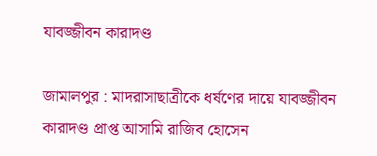যাবজ্জীবন কারাদণ্ড

জামালপুর : মাদরাসাছাত্রীকে ধর্ষণের দায়ে যাবজ্জীবন কারাদণ্ড প্রাপ্ত আসামি রাজিব হোসেন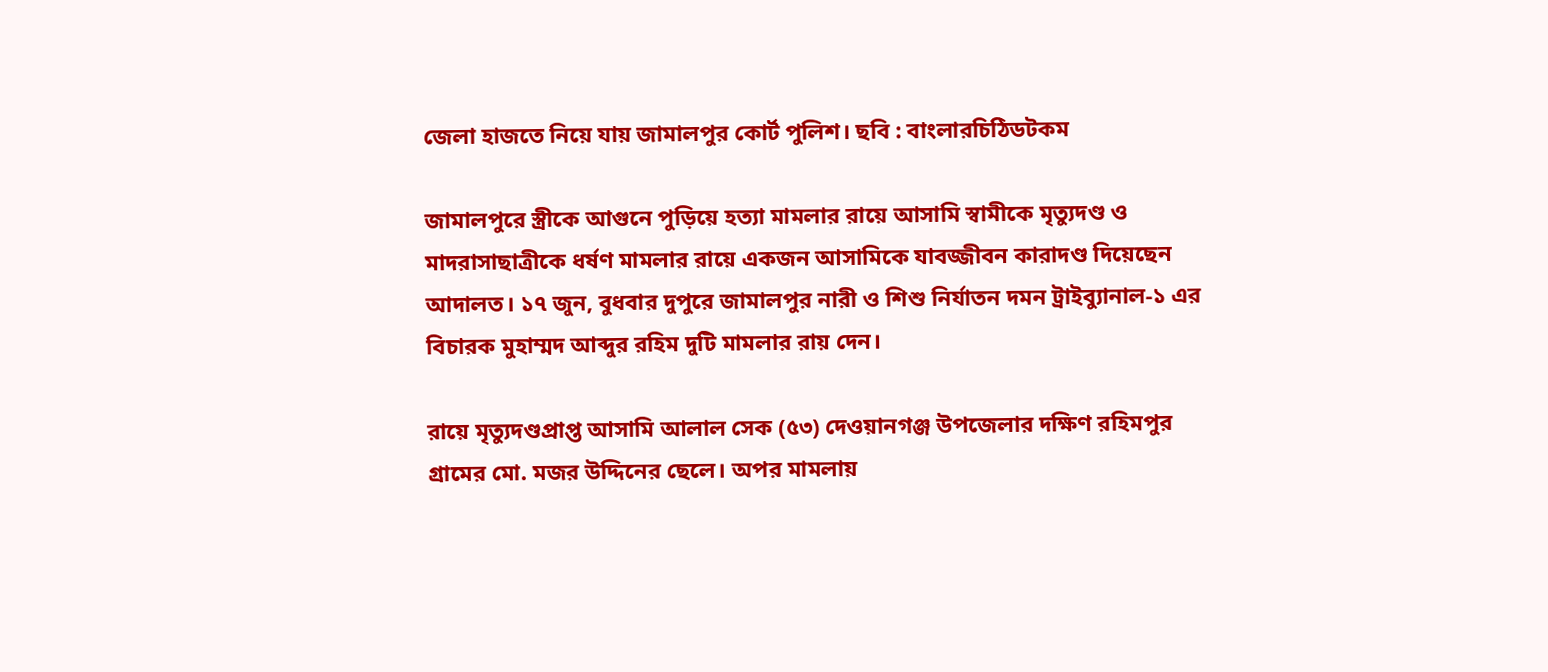জেলা হাজতে নিয়ে যায় জামালপুর কোর্ট পুলিশ। ছবি : বাংলারচিঠিডটকম

জামালপুরে স্ত্রীকে আগুনে পুড়িয়ে হত্যা মামলার রায়ে আসামি স্বামীকে মৃত্যুদণ্ড ও মাদরাসাছাত্রীকে ধর্ষণ মামলার রায়ে একজন আসামিকে যাবজ্জীবন কারাদণ্ড দিয়েছেন আদালত। ১৭ জুন, বুধবার দুপুরে জামালপুর নারী ও শিশু নির্যাতন দমন ট্রাইব্যুানাল-১ এর বিচারক মুহাম্মদ আব্দুর রহিম দুটি মামলার রায় দেন।

রায়ে মৃত্যুদণ্ডপ্রাপ্ত আসামি আলাল সেক (৫৩) দেওয়ানগঞ্জ উপজেলার দক্ষিণ রহিমপুর গ্রামের মো. মজর উদ্দিনের ছেলে। অপর মামলায়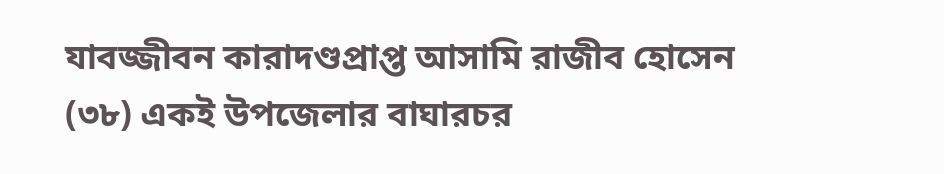যাবজ্জীবন কারাদণ্ডপ্রাপ্ত আসামি রাজীব হোসেন (৩৮) একই উপজেলার বাঘারচর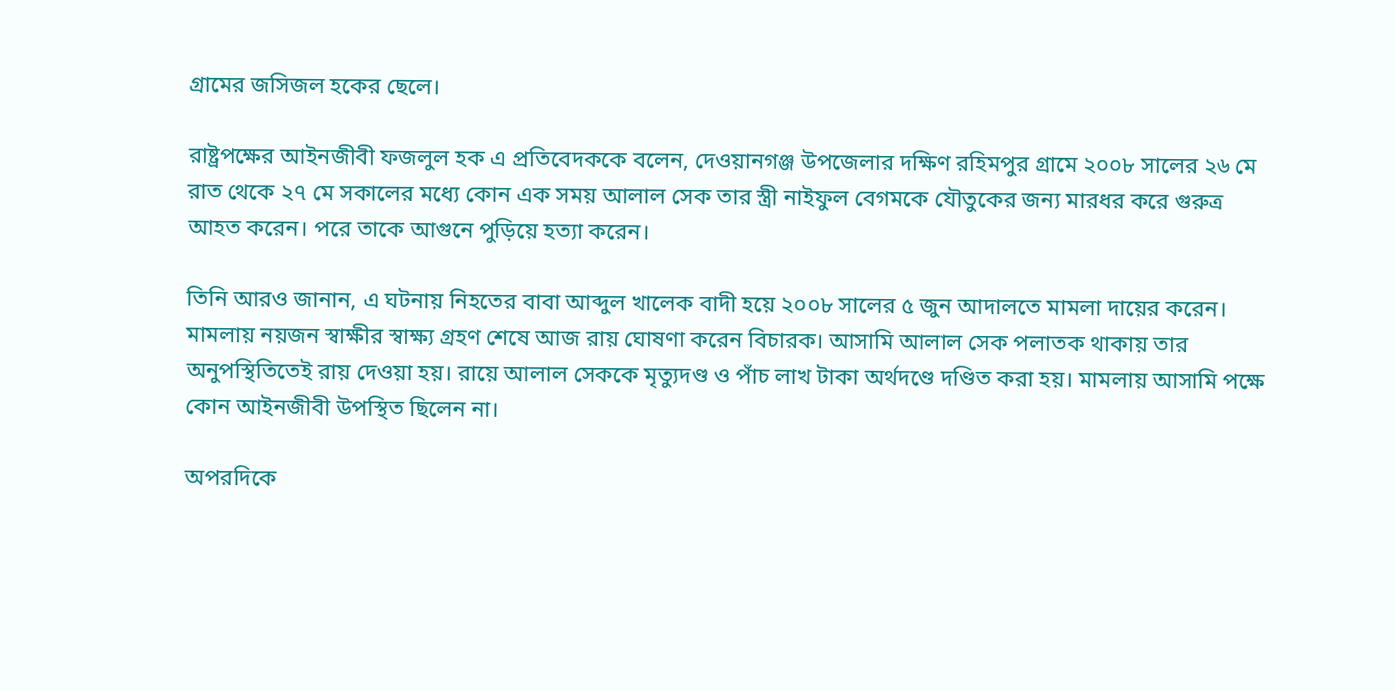গ্রামের জসিজল হকের ছেলে।

রাষ্ট্রপক্ষের আইনজীবী ফজলুল হক এ প্রতিবেদককে বলেন, দেওয়ানগঞ্জ উপজেলার দক্ষিণ রহিমপুর গ্রামে ২০০৮ সালের ২৬ মে রাত থেকে ২৭ মে সকালের মধ্যে কোন এক সময় আলাল সেক তার স্ত্রী নাইফুল বেগমকে যৌতুকের জন্য মারধর করে গুরুত্র আহত করেন। পরে তাকে আগুনে পুড়িয়ে হত্যা করেন।

তিনি আরও জানান, এ ঘটনায় নিহতের বাবা আব্দুল খালেক বাদী হয়ে ২০০৮ সালের ৫ জুন আদালতে মামলা দায়ের করেন। মামলায় নয়জন স্বাক্ষীর স্বাক্ষ্য গ্রহণ শেষে আজ রায় ঘোষণা করেন বিচারক। আসামি আলাল সেক পলাতক থাকায় তার অনুপস্থিতিতেই রায় দেওয়া হয়। রায়ে আলাল সেককে মৃত্যুদণ্ড ও পাঁচ লাখ টাকা অর্থদণ্ডে দণ্ডিত করা হয়। মামলায় আসামি পক্ষে কোন আইনজীবী উপস্থিত ছিলেন না।

অপরদিকে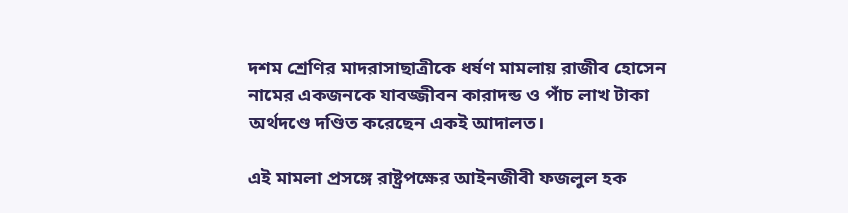দশম শ্রেণির মাদরাসাছাত্রীকে ধর্ষণ মামলায় রাজীব হোসেন নামের একজনকে যাবজ্জীবন কারাদন্ড ও পাঁচ লাখ টাকা অর্থদণ্ডে দণ্ডিত করেছেন একই আদালত।

এই মামলা প্রসঙ্গে রাষ্ট্রপক্ষের আইনজীবী ফজলুল হক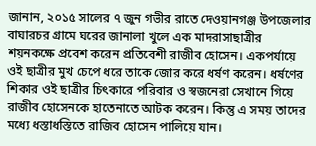জানান, ২০১৫ সালের ৭ জুন গভীর রাতে দেওয়ানগঞ্জ উপজেলার বাঘারচর গ্রামে ঘরের জানালা খুলে এক মাদরাসাছাত্রীর শয়নকক্ষে প্রবেশ করেন প্রতিবেশী রাজীব হোসেন। একপর্যায়ে ওই ছাত্রীর মুখ চেপে ধরে তাকে জোর করে ধর্ষণ করেন। ধর্ষণের শিকার ওই ছাত্রীর চিৎকারে পরিবার ও স্বজনেরা সেখানে গিয়ে রাজীব হোসেনকে হাতেনাতে আটক করেন। কিন্তু এ সময় তাদের মধ্যে ধস্তাধস্তিতে রাজিব হোসেন পালিয়ে যান।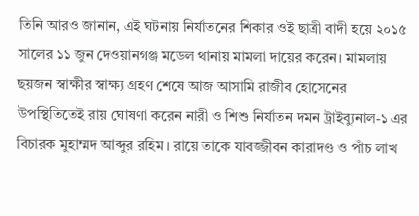তিনি আরও জানান, এই ঘটনায় নির্যাতনের শিকার ওই ছাত্রী বাদী হয়ে ২০১৫ সালের ১১ জুন দেওয়ানগঞ্জ মডেল থানায় মামলা দায়ের করেন। মামলায় ছয়জন স্বাক্ষীর স্বাক্ষ্য গ্রহণ শেষে আজ আসামি রাজীব হোসেনের উপস্থিতিতেই রায় ঘোষণা করেন নারী ও শিশু নির্যাতন দমন ট্রাইব্যুনাল-১ এর বিচারক মুহাম্মদ আব্দুর রহিম। রায়ে তাকে যাবজ্জীবন কারাদণ্ড ও পাঁচ লাখ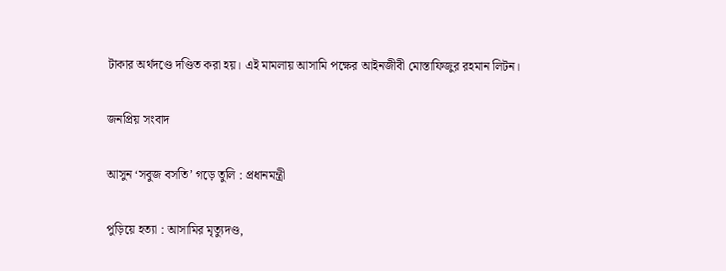টাকার অর্থদণ্ডে দণ্ডিত করা হয়। এই মামলায় আসামি পক্ষের আইনজীবী মোস্তাফিজুর রহমান লিটন।

জনপ্রিয় সংবাদ

আসুন ‘সবুজ বসতি’ গড়ে তুলি : প্রধানমন্ত্রী

পুড়িয়ে হত্যা : আসামির মৃত্যুদণ্ড,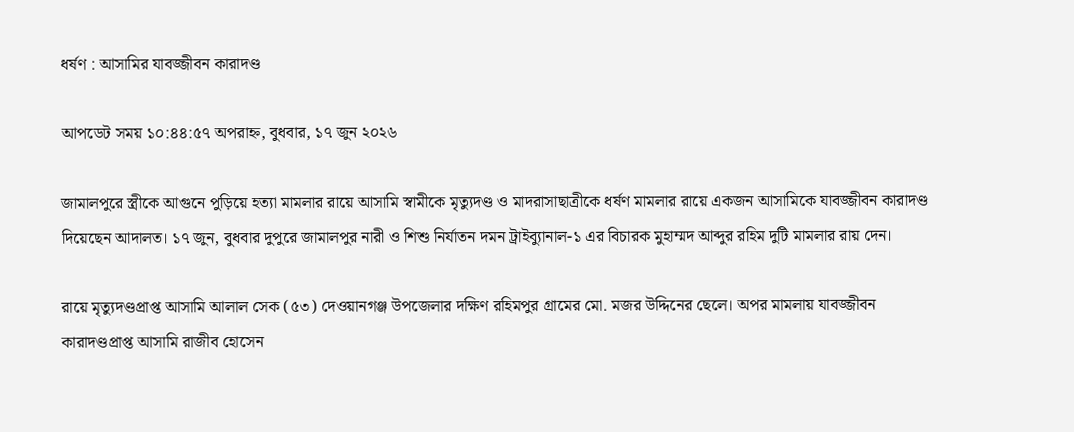ধর্ষণ : আসামির যাবজ্জীবন কারাদণ্ড

আপডেট সময় ১০:৪৪:৫৭ অপরাহ্ন, বুধবার, ১৭ জুন ২০২৬

জামালপুরে স্ত্রীকে আগুনে পুড়িয়ে হত্যা মামলার রায়ে আসামি স্বামীকে মৃত্যুদণ্ড ও মাদরাসাছাত্রীকে ধর্ষণ মামলার রায়ে একজন আসামিকে যাবজ্জীবন কারাদণ্ড দিয়েছেন আদালত। ১৭ জুন, বুধবার দুপুরে জামালপুর নারী ও শিশু নির্যাতন দমন ট্রাইব্যুানাল-১ এর বিচারক মুহাম্মদ আব্দুর রহিম দুটি মামলার রায় দেন।

রায়ে মৃত্যুদণ্ডপ্রাপ্ত আসামি আলাল সেক (৫৩) দেওয়ানগঞ্জ উপজেলার দক্ষিণ রহিমপুর গ্রামের মো. মজর উদ্দিনের ছেলে। অপর মামলায় যাবজ্জীবন কারাদণ্ডপ্রাপ্ত আসামি রাজীব হোসেন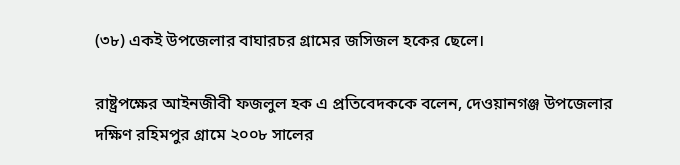(৩৮) একই উপজেলার বাঘারচর গ্রামের জসিজল হকের ছেলে।

রাষ্ট্রপক্ষের আইনজীবী ফজলুল হক এ প্রতিবেদককে বলেন, দেওয়ানগঞ্জ উপজেলার দক্ষিণ রহিমপুর গ্রামে ২০০৮ সালের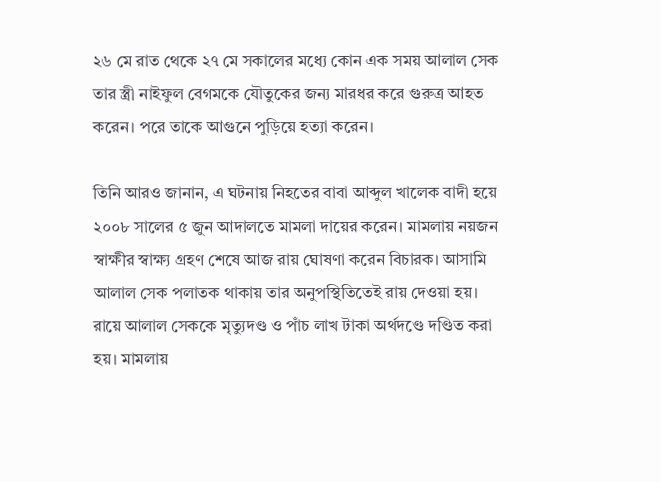২৬ মে রাত থেকে ২৭ মে সকালের মধ্যে কোন এক সময় আলাল সেক তার স্ত্রী নাইফুল বেগমকে যৌতুকের জন্য মারধর করে গুরুত্র আহত করেন। পরে তাকে আগুনে পুড়িয়ে হত্যা করেন।

তিনি আরও জানান, এ ঘটনায় নিহতের বাবা আব্দুল খালেক বাদী হয়ে ২০০৮ সালের ৫ জুন আদালতে মামলা দায়ের করেন। মামলায় নয়জন স্বাক্ষীর স্বাক্ষ্য গ্রহণ শেষে আজ রায় ঘোষণা করেন বিচারক। আসামি আলাল সেক পলাতক থাকায় তার অনুপস্থিতিতেই রায় দেওয়া হয়। রায়ে আলাল সেককে মৃত্যুদণ্ড ও পাঁচ লাখ টাকা অর্থদণ্ডে দণ্ডিত করা হয়। মামলায়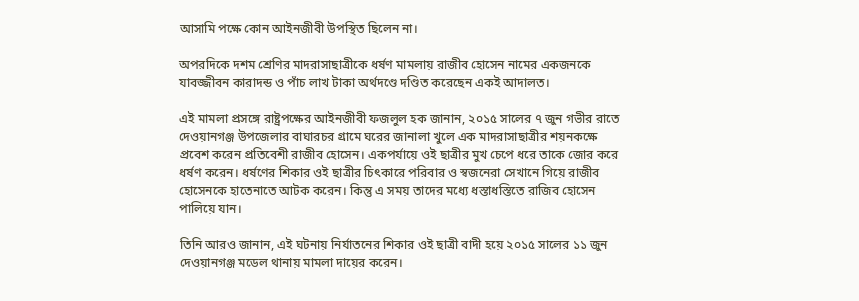আসামি পক্ষে কোন আইনজীবী উপস্থিত ছিলেন না।

অপরদিকে দশম শ্রেণির মাদরাসাছাত্রীকে ধর্ষণ মামলায় রাজীব হোসেন নামের একজনকে যাবজ্জীবন কারাদন্ড ও পাঁচ লাখ টাকা অর্থদণ্ডে দণ্ডিত করেছেন একই আদালত।

এই মামলা প্রসঙ্গে রাষ্ট্রপক্ষের আইনজীবী ফজলুল হক জানান, ২০১৫ সালের ৭ জুন গভীর রাতে দেওয়ানগঞ্জ উপজেলার বাঘারচর গ্রামে ঘরের জানালা খুলে এক মাদরাসাছাত্রীর শয়নকক্ষে প্রবেশ করেন প্রতিবেশী রাজীব হোসেন। একপর্যায়ে ওই ছাত্রীর মুখ চেপে ধরে তাকে জোর করে ধর্ষণ করেন। ধর্ষণের শিকার ওই ছাত্রীর চিৎকারে পরিবার ও স্বজনেরা সেখানে গিয়ে রাজীব হোসেনকে হাতেনাতে আটক করেন। কিন্তু এ সময় তাদের মধ্যে ধস্তাধস্তিতে রাজিব হোসেন পালিয়ে যান।

তিনি আরও জানান, এই ঘটনায় নির্যাতনের শিকার ওই ছাত্রী বাদী হয়ে ২০১৫ সালের ১১ জুন দেওয়ানগঞ্জ মডেল থানায় মামলা দায়ের করেন।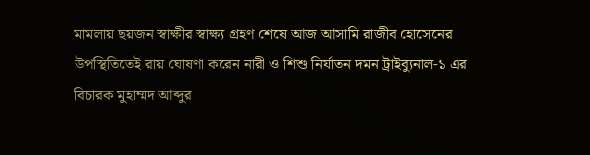মামলায় ছয়জন স্বাক্ষীর স্বাক্ষ্য গ্রহণ শেষে আজ আসামি রাজীব হোসেনের উপস্থিতিতেই রায় ঘোষণা করেন নারী ও শিশু নির্যাতন দমন ট্রাইব্যুনাল-১ এর বিচারক মুহাম্মদ আব্দুর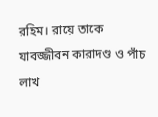রহিম। রায়ে তাকে যাবজ্জীবন কারাদণ্ড ও পাঁচ লাখ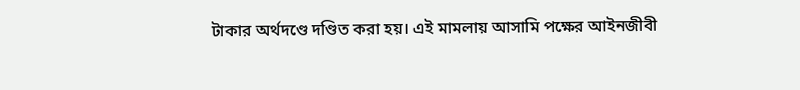টাকার অর্থদণ্ডে দণ্ডিত করা হয়। এই মামলায় আসামি পক্ষের আইনজীবী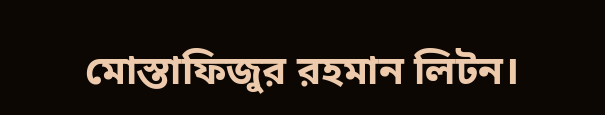মোস্তাফিজুর রহমান লিটন।